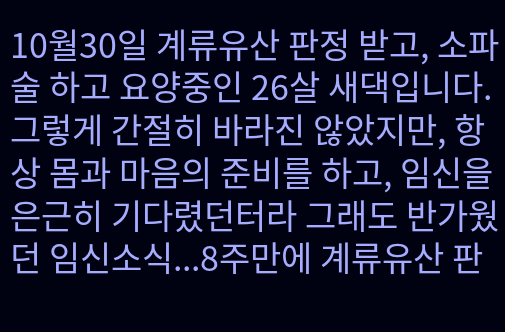10월30일 계류유산 판정 받고, 소파술 하고 요양중인 26살 새댁입니다. 그렇게 간절히 바라진 않았지만, 항상 몸과 마음의 준비를 하고, 임신을 은근히 기다렸던터라 그래도 반가웠던 임신소식...8주만에 계류유산 판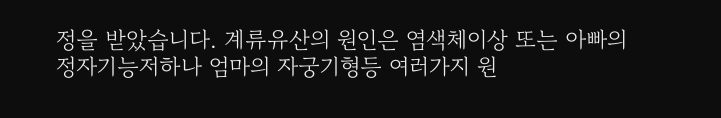정을 받았습니다. 계류유산의 원인은 염색체이상 또는 아빠의 정자기능저하나 엄마의 자궁기형등 여러가지 원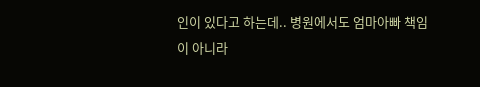인이 있다고 하는데.. 병원에서도 엄마아빠 책임이 아니라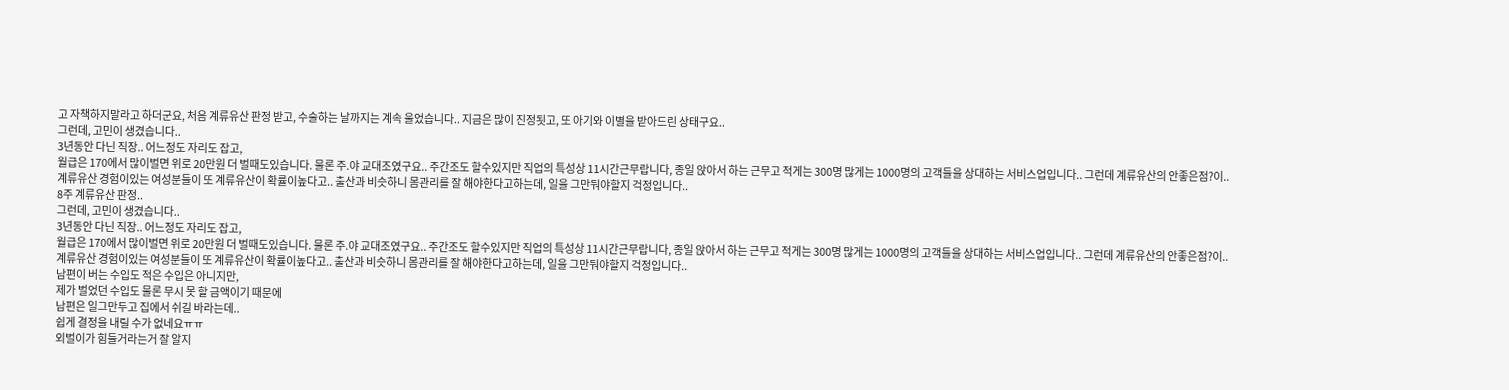고 자책하지말라고 하더군요, 처음 계류유산 판정 받고, 수술하는 날까지는 계속 울었습니다.. 지금은 많이 진정됫고, 또 아기와 이별을 받아드린 상태구요..
그런데, 고민이 생겼습니다..
3년동안 다닌 직장.. 어느정도 자리도 잡고,
월급은 170에서 많이벌면 위로 20만원 더 벌때도있습니다. 물론 주.야 교대조였구요.. 주간조도 할수있지만 직업의 특성상 11시간근무랍니다, 종일 앉아서 하는 근무고 적게는 300명 많게는 1000명의 고객들을 상대하는 서비스업입니다.. 그런데 계류유산의 안좋은점?이..
계류유산 경험이있는 여성분들이 또 계류유산이 확률이높다고.. 출산과 비슷하니 몸관리를 잘 해야한다고하는데, 일을 그만둬야할지 걱정입니다..
8주 계류유산 판정..
그런데, 고민이 생겼습니다..
3년동안 다닌 직장.. 어느정도 자리도 잡고,
월급은 170에서 많이벌면 위로 20만원 더 벌때도있습니다. 물론 주.야 교대조였구요.. 주간조도 할수있지만 직업의 특성상 11시간근무랍니다, 종일 앉아서 하는 근무고 적게는 300명 많게는 1000명의 고객들을 상대하는 서비스업입니다.. 그런데 계류유산의 안좋은점?이..
계류유산 경험이있는 여성분들이 또 계류유산이 확률이높다고.. 출산과 비슷하니 몸관리를 잘 해야한다고하는데, 일을 그만둬야할지 걱정입니다..
남편이 버는 수입도 적은 수입은 아니지만,
제가 벌었던 수입도 물론 무시 못 할 금액이기 때문에
남편은 일그만두고 집에서 쉬길 바라는데..
쉽게 결정을 내릴 수가 없네요ㅠㅠ
외벌이가 힘들거라는거 잘 알지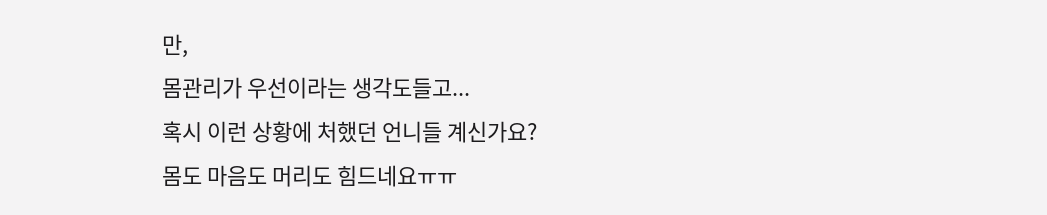만,
몸관리가 우선이라는 생각도들고...
혹시 이런 상황에 처했던 언니들 계신가요?
몸도 마음도 머리도 힘드네요ㅠㅠ